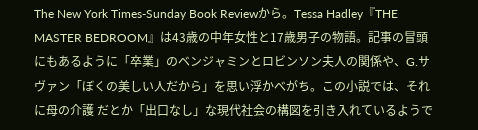The New York Times-Sunday Book Reviewから。Tessa Hadley『THE MASTER BEDROOM』は43歳の中年女性と17歳男子の物語。記事の冒頭にもあるように「卒業」のベンジャミンとロビンソン夫人の関係や、G.サヴァン「ぼくの美しい人だから」を思い浮かべがち。この小説では、それに母の介護 だとか「出口なし」な現代社会の構図を引き入れているようで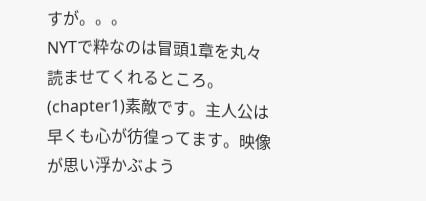すが。。。
NYTで粋なのは冒頭1章を丸々読ませてくれるところ。(chapter1)素敵です。主人公は早くも心が彷徨ってます。映像が思い浮かぶよう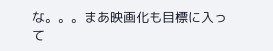な。。。まあ映画化も目標に入って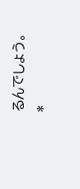るんでしょう。
*